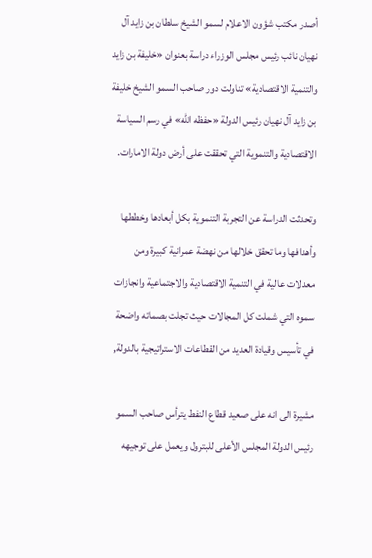أصدر مكتب شؤون الاعلام لسمو الشيخ سلطان بن زايد آل نهيان نائب رئيس مجلس الوزراء دراسة بعنوان «خليفة بن زايد والتنمية الاقتصادية» تناولت دور صاحب السمو الشيخ خليفة بن زايد آل نهيان رئيس الدولة «حفظه الله» في رسم السياسة الاقتصادية والتنموية التي تحققت على أرض دولة الامارات.

وتحدثت الدراسة عن التجربة التنموية بكل أبعادها وخططها وأهدافها وما تحقق خلالها من نهضة عمرانية كبيرة ومن معدلات عالية في التنمية الاقتصادية والاجتماعية وانجازات سموه التي شملت كل المجالات حيث تجلت بصماته واضحة في تأسيس وقيادة العديد من القطاعات الاستراتيجية بالدولة,

مشيرة الى انه على صعيد قطاع النفط يترأس صاحب السمو رئيس الدولة المجلس الأعلى للبترول ويعمل على توجيهه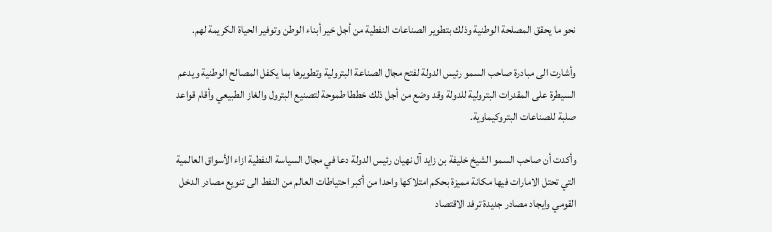نحو ما يحقق المصلحة الوطنية وذلك بتطوير الصناعات النفطية من أجل خير أبناء الوطن وتوفير الحياة الكريمة لهم.

وأشارت الى مبادرة صاحب السمو رئيس الدولة لفتح مجال الصناعة البترولية وتطويرها بما يكفل المصالح الوطنية ويدعم السيطرة على المقدرات البترولية للدولة وقد وضع من أجل ذلك خططا طموحة لتصنيع البترول والغاز الطبيعي وأقام قواعد صلبة للصناعات البتروكيماوية.

وأكدت أن صاحب السمو الشيخ خليفة بن زايد آل نهيان رئيس الدولة دعا في مجال السياسة النفطية ازاء الأسواق العالمية التي تحتل الامارات فيها مكانة مميزة بحكم امتلاكها واحدا من أكبر احتياطات العالم من النفط الى تنويع مصادر الدخل القومي وايجاد مصادر جديدة ترفد الاقتصاد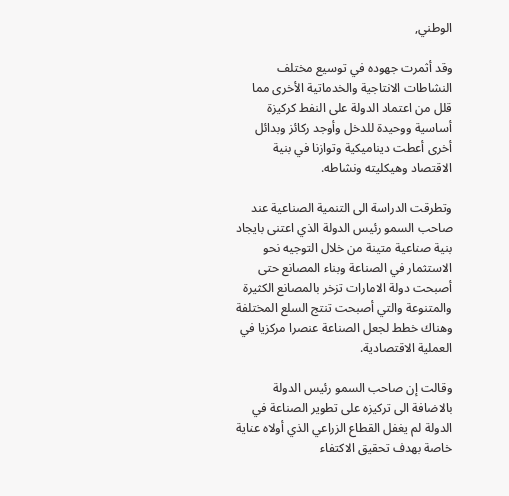الوطني,

وقد أثمرت جهوده في توسيع مختلف النشاطات الانتاجية والخدماتية الأخرى مما قلل من اعتماد الدولة على النفط كركيزة أساسية ووحيدة للدخل وأوجد ركائز وبدائل أخرى أعطت ديناميكية وتوازنا في بنية الاقتصاد وهيكليته ونشاطه.

وتطرقت الدراسة الى التنمية الصناعية عند صاحب السمو رئيس الدولة الذي اعتنى بايجاد بنية صناعية متينة من خلال التوجيه نحو الاستثمار في الصناعة وبناء المصانع حتى أصبحت دولة الامارات تزخر بالمصانع الكثيرة والمتنوعة والتي أصبحت تنتج السلع المختلفة وهناك خطط لجعل الصناعة عنصرا مركزيا في العملية الاقتصادية.

وقالت إن صاحب السمو رئيس الدولة بالاضافة الى تركيزه على تطوير الصناعة في الدولة لم يغفل القطاع الزراعي الذي أولاه عناية خاصة بهدف تحقيق الاكتفاء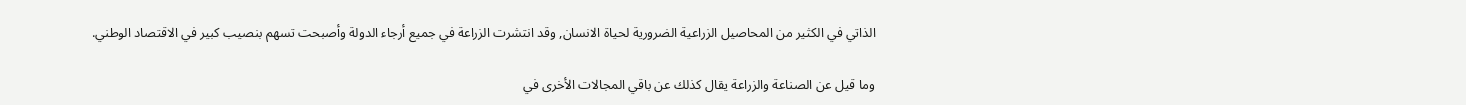الذاتي في الكثير من المحاصيل الزراعية الضرورية لحياة الانسان, وقد انتشرت الزراعة في جميع أرجاء الدولة وأصبحت تسهم بنصيب كبير في الاقتصاد الوطني.

وما قيل عن الصناعة والزراعة يقال كذلك عن باقي المجالات الأخرى في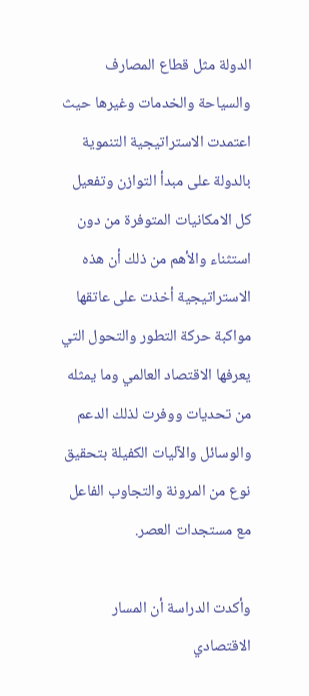الدولة مثل قطاع المصارف والسياحة والخدمات وغيرها حيث اعتمدت الاستراتيجية التنموية بالدولة على مبدأ التوازن وتفعيل كل الامكانيات المتوفرة من دون استثناء والأهم من ذلك أن هذه الاستراتيجية أخذت على عاتقها مواكبة حركة التطور والتحول التي يعرفها الاقتصاد العالمي وما يمثله من تحديات ووفرت لذلك الدعم والوسائل والآليات الكفيلة بتحقيق نوع من المرونة والتجاوب الفاعل مع مستجدات العصر.

وأكدت الدراسة أن المسار الاقتصادي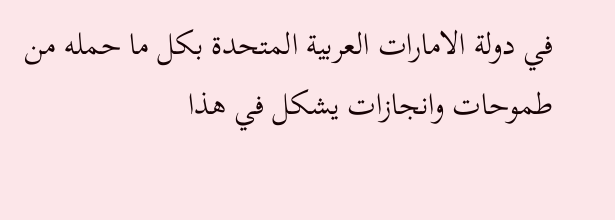في دولة الامارات العربية المتحدة بكل ما حمله من طموحات وانجازات يشكل في هذا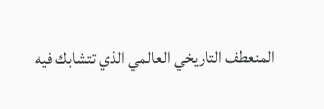المنعطف التاريخي العالمي الذي تتشابك فيه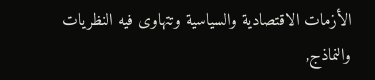الأزمات الاقتصادية والسياسية وتتهاوى فيه النظريات والنماذج,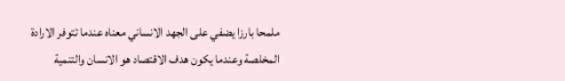ملمحا بارزا يضفي على الجهد الانساني معناه عندما تتوفر الارادة المخلصة وعندما يكون هدف الاقتصاد هو الانسان والتنمية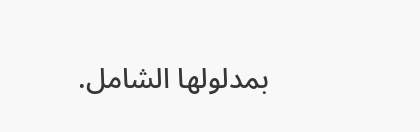بمدلولها الشامل.